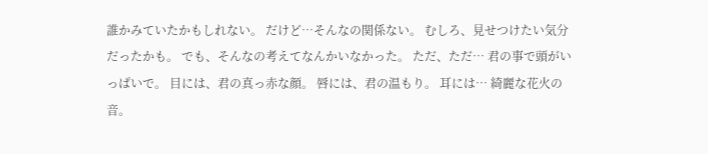誰かみていたかもしれない。 だけど…そんなの関係ない。 むしろ、見せつけたい気分だったかも。 でも、そんなの考えてなんかいなかった。 ただ、ただ… 君の事で頭がいっぱいで。 目には、君の真っ赤な顔。 唇には、君の温もり。 耳には… 綺麗な花火の音。